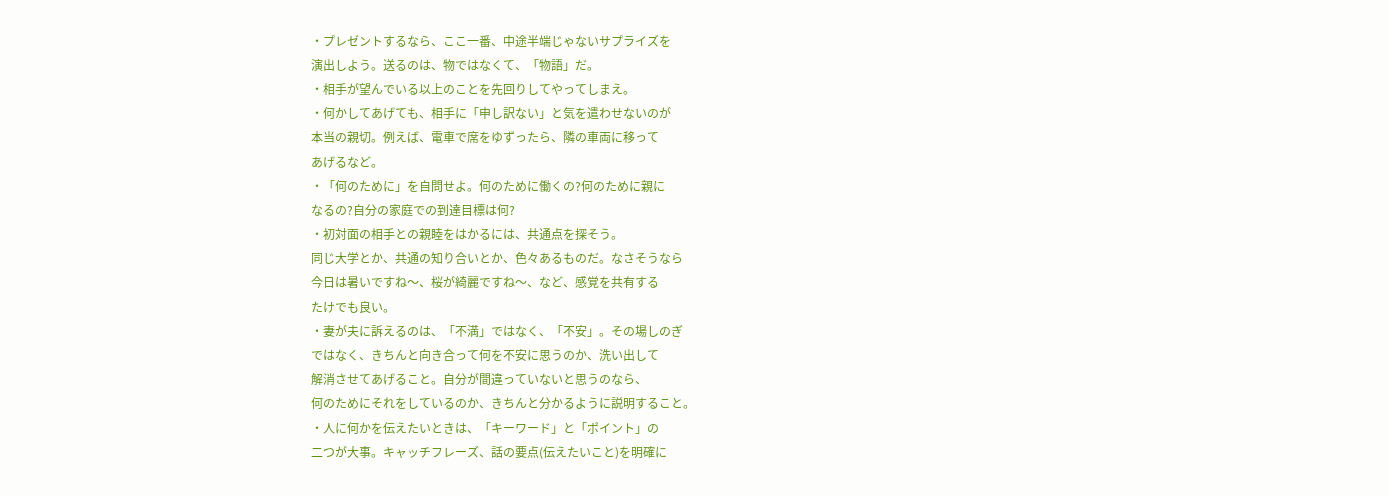・プレゼントするなら、ここ一番、中途半端じゃないサプライズを
演出しよう。送るのは、物ではなくて、「物語」だ。
・相手が望んでいる以上のことを先回りしてやってしまえ。
・何かしてあげても、相手に「申し訳ない」と気を遣わせないのが
本当の親切。例えば、電車で席をゆずったら、隣の車両に移って
あげるなど。
・「何のために」を自問せよ。何のために働くの?何のために親に
なるの?自分の家庭での到達目標は何?
・初対面の相手との親睦をはかるには、共通点を探そう。
同じ大学とか、共通の知り合いとか、色々あるものだ。なさそうなら
今日は暑いですね〜、桜が綺麗ですね〜、など、感覚を共有する
たけでも良い。
・妻が夫に訴えるのは、「不満」ではなく、「不安」。その場しのぎ
ではなく、きちんと向き合って何を不安に思うのか、洗い出して
解消させてあげること。自分が間違っていないと思うのなら、
何のためにそれをしているのか、きちんと分かるように説明すること。
・人に何かを伝えたいときは、「キーワード」と「ポイント」の
二つが大事。キャッチフレーズ、話の要点(伝えたいこと)を明確に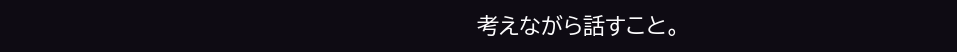考えながら話すこと。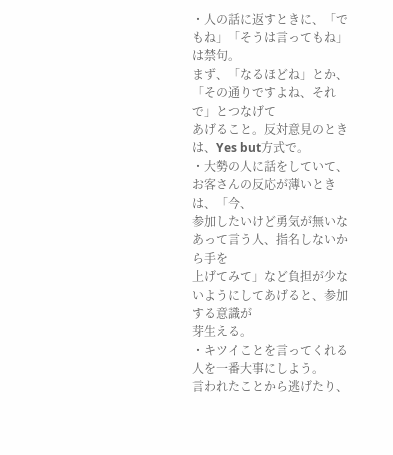・人の話に返すときに、「でもね」「そうは言ってもね」は禁句。
まず、「なるほどね」とか、「その通りですよね、それで」とつなげて
あげること。反対意見のときは、Yes but方式で。
・大勢の人に話をしていて、お客さんの反応が薄いときは、「今、
参加したいけど勇気が無いなあって言う人、指名しないから手を
上げてみて」など負担が少ないようにしてあげると、参加する意識が
芽生える。
・キツイことを言ってくれる人を一番大事にしよう。
言われたことから逃げたり、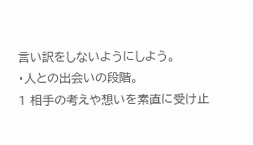言い訳をしないようにしよう。
・人との出会いの段階。
1 相手の考えや想いを素直に受け止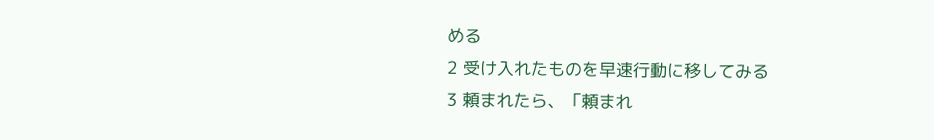める
2 受け入れたものを早速行動に移してみる
3 頼まれたら、「頼まれ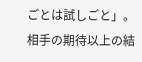ごとは試しごと」。
相手の期待以上の結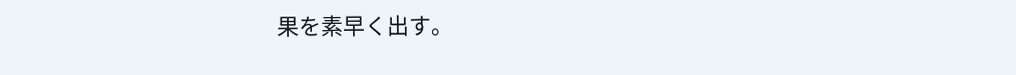果を素早く出す。